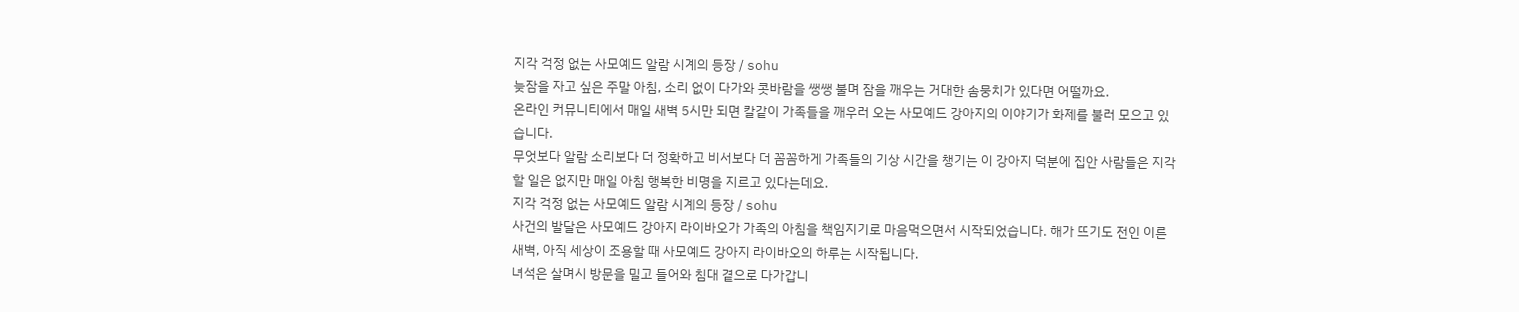지각 걱정 없는 사모예드 알람 시계의 등장 / sohu
늦잠을 자고 싶은 주말 아침, 소리 없이 다가와 콧바람을 쌩쌩 불며 잠을 깨우는 거대한 솜뭉치가 있다면 어떨까요.
온라인 커뮤니티에서 매일 새벽 5시만 되면 칼같이 가족들을 깨우러 오는 사모예드 강아지의 이야기가 화제를 불러 모으고 있습니다.
무엇보다 알람 소리보다 더 정확하고 비서보다 더 꼼꼼하게 가족들의 기상 시간을 챙기는 이 강아지 덕분에 집안 사람들은 지각할 일은 없지만 매일 아침 행복한 비명을 지르고 있다는데요.
지각 걱정 없는 사모예드 알람 시계의 등장 / sohu
사건의 발달은 사모예드 강아지 라이바오가 가족의 아침을 책임지기로 마음먹으면서 시작되었습니다. 해가 뜨기도 전인 이른 새벽, 아직 세상이 조용할 때 사모예드 강아지 라이바오의 하루는 시작됩니다.
녀석은 살며시 방문을 밀고 들어와 침대 곁으로 다가갑니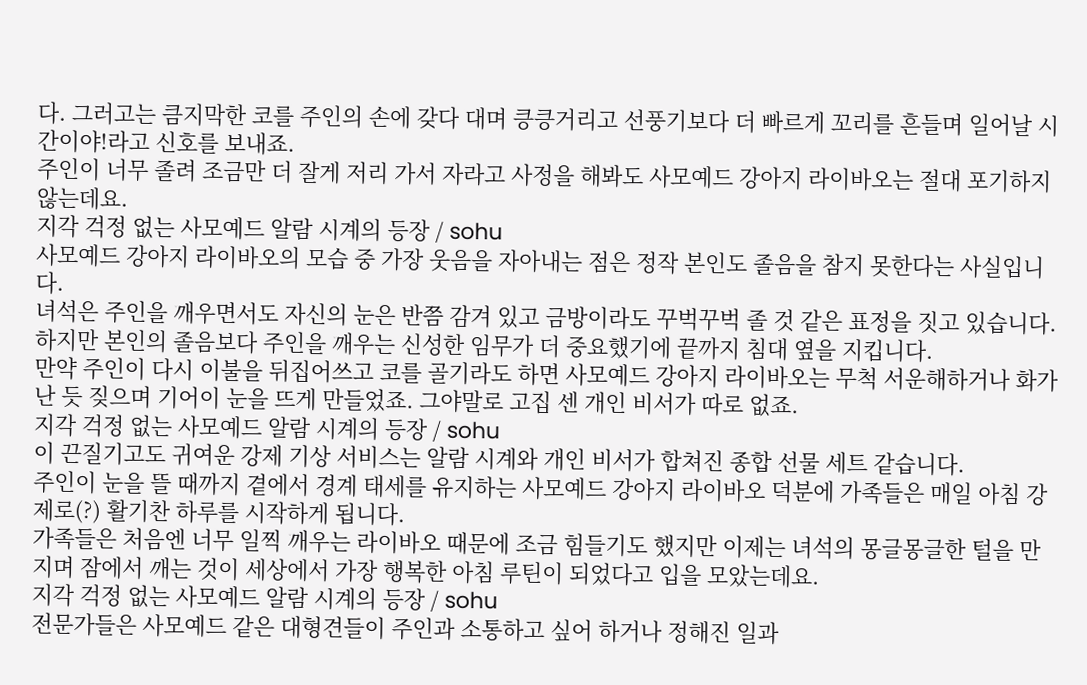다. 그러고는 큼지막한 코를 주인의 손에 갖다 대며 킁킁거리고 선풍기보다 더 빠르게 꼬리를 흔들며 일어날 시간이야!라고 신호를 보내죠.
주인이 너무 졸려 조금만 더 잘게 저리 가서 자라고 사정을 해봐도 사모예드 강아지 라이바오는 절대 포기하지 않는데요.
지각 걱정 없는 사모예드 알람 시계의 등장 / sohu
사모예드 강아지 라이바오의 모습 중 가장 웃음을 자아내는 점은 정작 본인도 졸음을 참지 못한다는 사실입니다.
녀석은 주인을 깨우면서도 자신의 눈은 반쯤 감겨 있고 금방이라도 꾸벅꾸벅 졸 것 같은 표정을 짓고 있습니다. 하지만 본인의 졸음보다 주인을 깨우는 신성한 임무가 더 중요했기에 끝까지 침대 옆을 지킵니다.
만약 주인이 다시 이불을 뒤집어쓰고 코를 골기라도 하면 사모예드 강아지 라이바오는 무척 서운해하거나 화가 난 듯 짖으며 기어이 눈을 뜨게 만들었죠. 그야말로 고집 센 개인 비서가 따로 없죠.
지각 걱정 없는 사모예드 알람 시계의 등장 / sohu
이 끈질기고도 귀여운 강제 기상 서비스는 알람 시계와 개인 비서가 합쳐진 종합 선물 세트 같습니다.
주인이 눈을 뜰 때까지 곁에서 경계 태세를 유지하는 사모예드 강아지 라이바오 덕분에 가족들은 매일 아침 강제로(?) 활기찬 하루를 시작하게 됩니다.
가족들은 처음엔 너무 일찍 깨우는 라이바오 때문에 조금 힘들기도 했지만 이제는 녀석의 몽글몽글한 털을 만지며 잠에서 깨는 것이 세상에서 가장 행복한 아침 루틴이 되었다고 입을 모았는데요.
지각 걱정 없는 사모예드 알람 시계의 등장 / sohu
전문가들은 사모예드 같은 대형견들이 주인과 소통하고 싶어 하거나 정해진 일과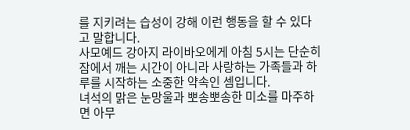를 지키려는 습성이 강해 이런 행동을 할 수 있다고 말합니다.
사모예드 강아지 라이바오에게 아침 5시는 단순히 잠에서 깨는 시간이 아니라 사랑하는 가족들과 하루를 시작하는 소중한 약속인 셈입니다.
녀석의 맑은 눈망울과 뽀송뽀송한 미소를 마주하면 아무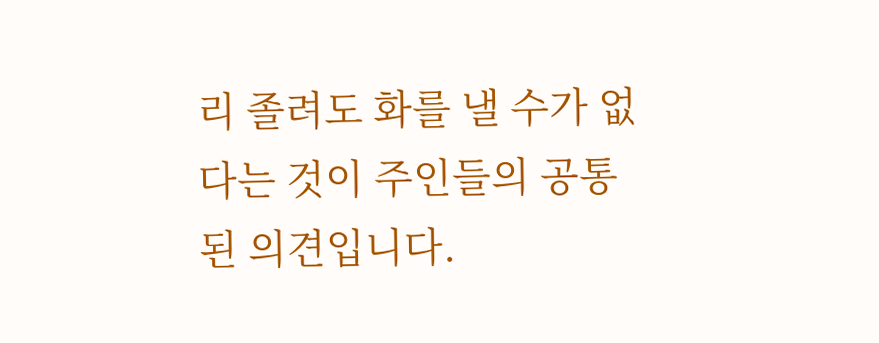리 졸려도 화를 낼 수가 없다는 것이 주인들의 공통된 의견입니다.